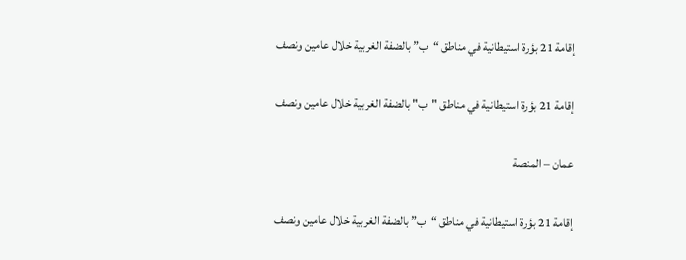إقامة 21 بؤرة استيطانية في مناطق “ب” بالضفة الغربية خلال عامين ونصف

إقامة 21 بؤرة استيطانية في مناطق "ب" بالضفة الغربية خلال عامين ونصف

عمان – المنصة

إقامة 21 بؤرة استيطانية في مناطق “ب” بالضفة الغربية خلال عامين ونصف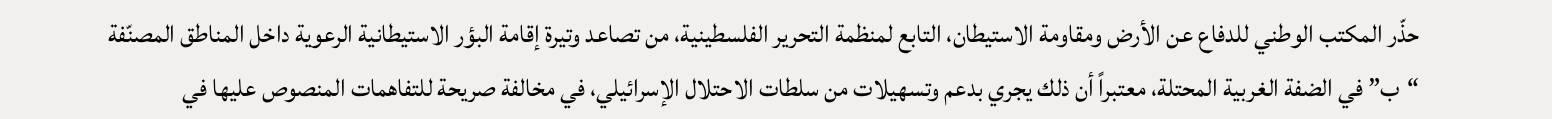حذّر المكتب الوطني للدفاع عن الأرض ومقاومة الاستيطان، التابع لمنظمة التحرير الفلسطينية، من تصاعد وتيرة إقامة البؤر الاستيطانية الرعوية داخل المناطق المصنّفة “ب” في الضفة الغربية المحتلة، معتبراً أن ذلك يجري بدعم وتسهيلات من سلطات الاحتلال الإسرائيلي، في مخالفة صريحة للتفاهمات المنصوص عليها في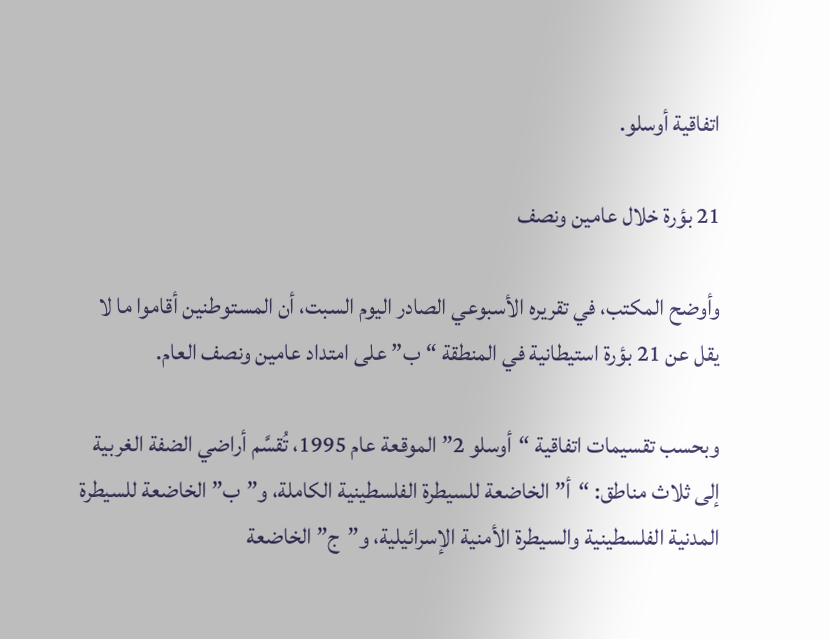اتفاقية أوسلو.

21 بؤرة خلال عامين ونصف

وأوضح المكتب، في تقريره الأسبوعي الصادر اليوم السبت، أن المستوطنين أقاموا ما لا يقل عن 21 بؤرة استيطانية في المنطقة “ب” على امتداد عامين ونصف العام.

وبحسب تقسيمات اتفاقية “أوسلو 2” الموقعة عام 1995، تُقسَّم أراضي الضفة الغربية إلى ثلاث مناطق: “أ” الخاضعة للسيطرة الفلسطينية الكاملة، و”ب” الخاضعة للسيطرة المدنية الفلسطينية والسيطرة الأمنية الإسرائيلية، و”ج” الخاضعة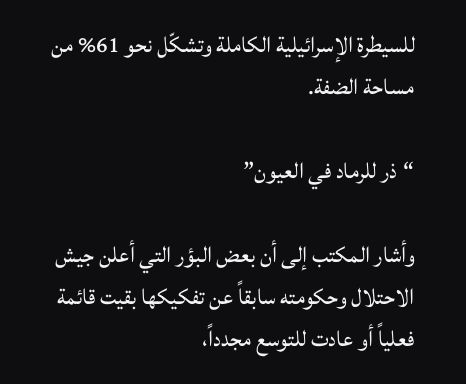للسيطرة الإسرائيلية الكاملة وتشكّل نحو 61% من مساحة الضفة.

“ذر للرماد في العيون”

وأشار المكتب إلى أن بعض البؤر التي أعلن جيش الاحتلال وحكومته سابقاً عن تفكيكها بقيت قائمة فعلياً أو عادت للتوسع مجدداً،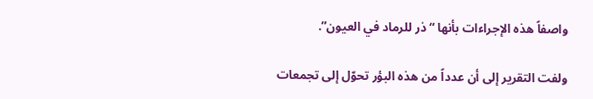واصفاً هذه الإجراءات بأنها “ذر للرماد في العيون”.

ولفت التقرير إلى أن عدداً من هذه البؤر تحوّل إلى تجمعات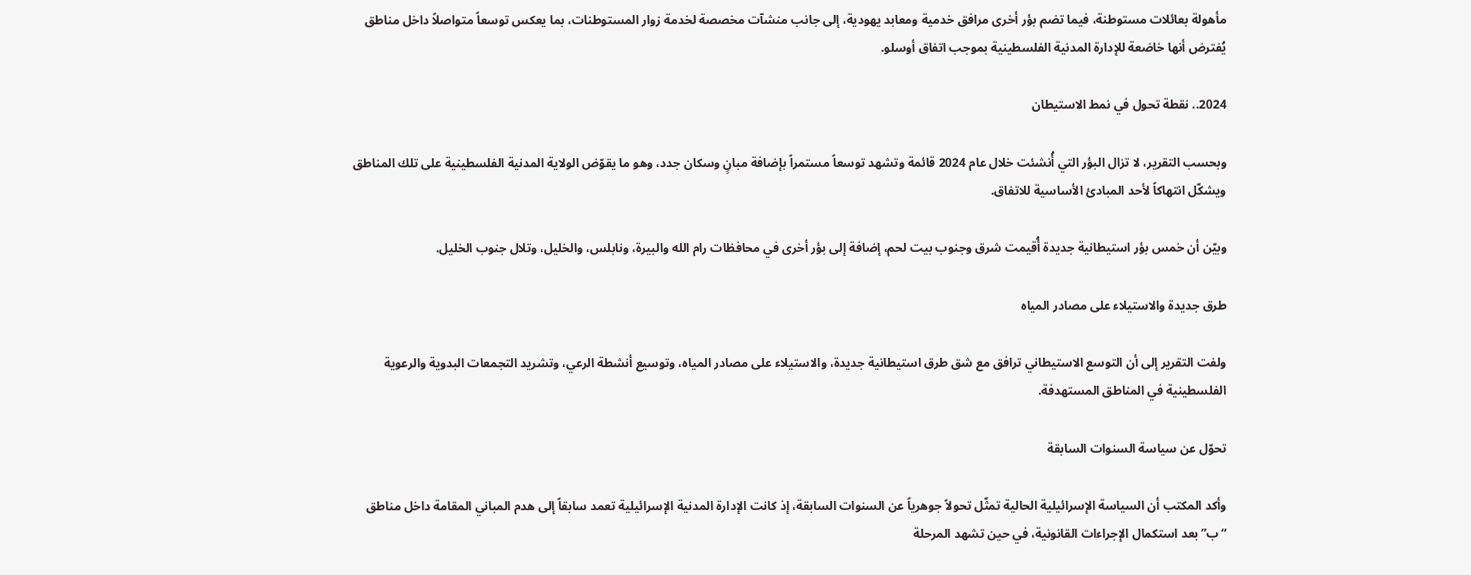مأهولة بعائلات مستوطنة، فيما تضم بؤر أخرى مرافق خدمية ومعابد يهودية، إلى جانب منشآت مخصصة لخدمة زوار المستوطنات، بما يعكس توسعاً متواصلاً داخل مناطق يُفترض أنها خاضعة للإدارة المدنية الفلسطينية بموجب اتفاق أوسلو.

2024.. نقطة تحول في نمط الاستيطان

وبحسب التقرير، لا تزال البؤر التي أُنشئت خلال عام 2024 قائمة وتشهد توسعاً مستمراً بإضافة مبانٍ وسكان جدد، وهو ما يقوّض الولاية المدنية الفلسطينية على تلك المناطق ويشكّل انتهاكاً لأحد المبادئ الأساسية للاتفاق.

وبيّن أن خمس بؤر استيطانية جديدة أُقيمت شرق وجنوب بيت لحم، إضافة إلى بؤر أخرى في محافظات رام الله والبيرة، ونابلس، والخليل، وتلال جنوب الخليل.

طرق جديدة والاستيلاء على مصادر المياه

ولفت التقرير إلى أن التوسع الاستيطاني ترافق مع شق طرق استيطانية جديدة، والاستيلاء على مصادر المياه، وتوسيع أنشطة الرعي، وتشريد التجمعات البدوية والرعوية الفلسطينية في المناطق المستهدفة.

تحوّل عن سياسة السنوات السابقة

وأكد المكتب أن السياسة الإسرائيلية الحالية تمثّل تحولاً جوهرياً عن السنوات السابقة، إذ كانت الإدارة المدنية الإسرائيلية تعمد سابقاً إلى هدم المباني المقامة داخل مناطق “ب” بعد استكمال الإجراءات القانونية، في حين تشهد المرحلة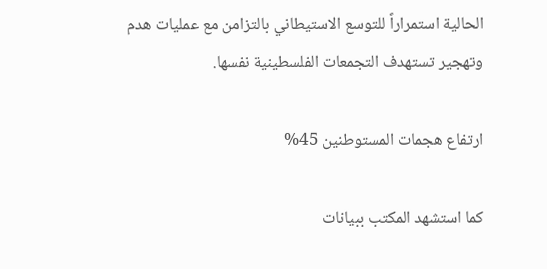الحالية استمراراً للتوسع الاستيطاني بالتزامن مع عمليات هدم وتهجير تستهدف التجمعات الفلسطينية نفسها.

ارتفاع هجمات المستوطنين 45%

كما استشهد المكتب ببيانات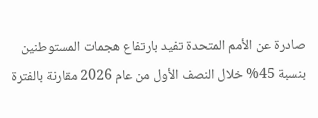صادرة عن الأمم المتحدة تفيد بارتفاع هجمات المستوطنين بنسبة 45% خلال النصف الأول من عام 2026 مقارنة بالفترة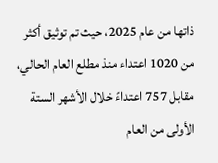ذاتها من عام 2025، حيث تم توثيق أكثر من 1020 اعتداء منذ مطلع العام الحالي، مقابل 757 اعتداءً خلال الأشهر الستة الأولى من العام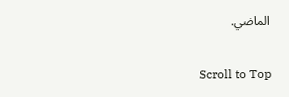الماضي.

Scroll to Top